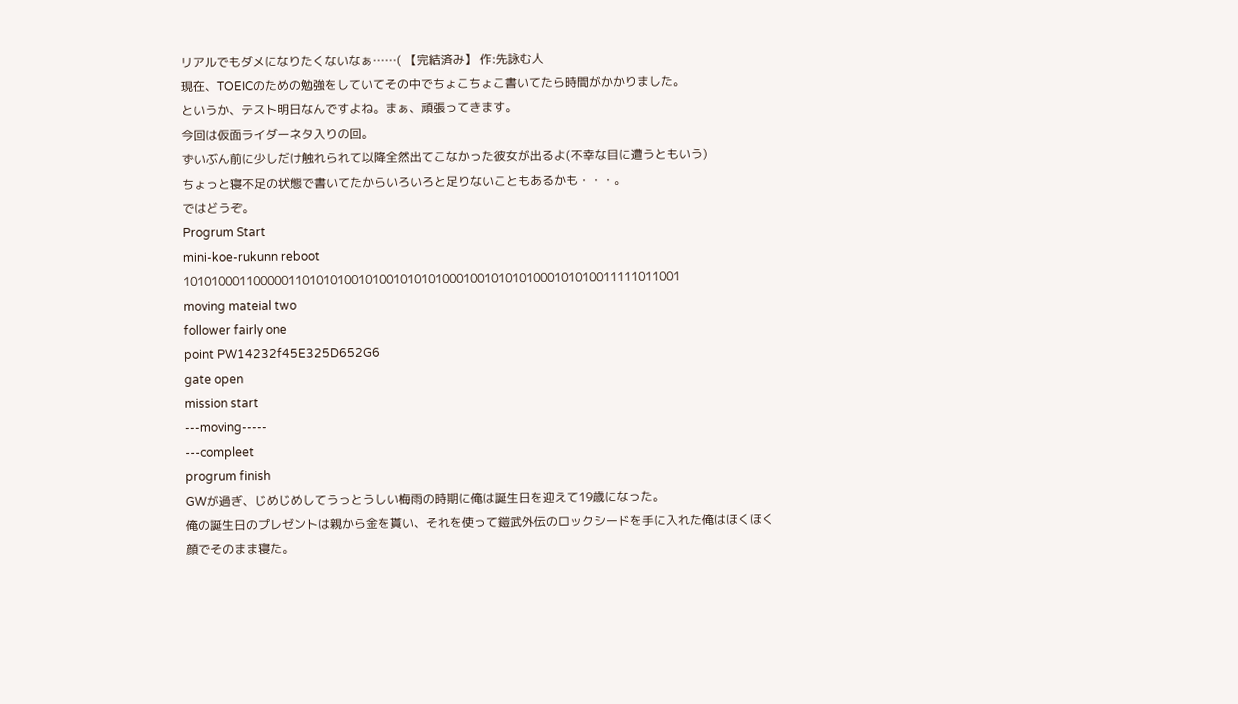リアルでもダメになりたくないなぁ……( 【完結済み】 作:先詠む人
現在、TOEICのための勉強をしていてその中でちょこちょこ書いてたら時間がかかりました。
というか、テスト明日なんですよね。まぁ、頑張ってきます。
今回は仮面ライダーネタ入りの回。
ずいぶん前に少しだけ触れられて以降全然出てこなかった彼女が出るよ(不幸な目に遭うともいう)
ちょっと寝不足の状態で書いてたからいろいろと足りないこともあるかも・・・。
ではどうぞ。
Progrum Start
mini-koe-rukunn reboot
10101000110000011010101001010010101010001001010101000101010011111011001
moving mateial two
follower fairly one
point PW14232f45E325D652G6
gate open
mission start
---moving-----
---compleet
progrum finish
GWが過ぎ、じめじめしてうっとうしい梅雨の時期に俺は誕生日を迎えて19歳になった。
俺の誕生日のプレゼントは親から金を貰い、それを使って鎧武外伝のロックシードを手に入れた俺はほくほく顔でそのまま寝た。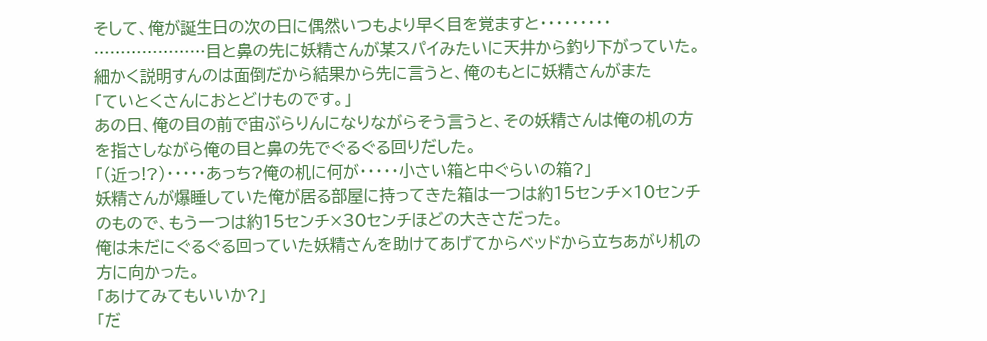そして、俺が誕生日の次の日に偶然いつもより早く目を覚ますと・・・・・・・・・
…………………目と鼻の先に妖精さんが某スパイみたいに天井から釣り下がっていた。
細かく説明すんのは面倒だから結果から先に言うと、俺のもとに妖精さんがまた
「ていとくさんにおとどけものです。」
あの日、俺の目の前で宙ぶらりんになりながらそう言うと、その妖精さんは俺の机の方を指さしながら俺の目と鼻の先でぐるぐる回りだした。
「(近っ!?)・・・・・あっち?俺の机に何が・・・・・小さい箱と中ぐらいの箱?」
妖精さんが爆睡していた俺が居る部屋に持ってきた箱は一つは約15センチ×10センチのもので、もう一つは約15センチ×30センチほどの大きさだった。
俺は未だにぐるぐる回っていた妖精さんを助けてあげてからベッドから立ちあがり机の方に向かった。
「あけてみてもいいか?」
「だ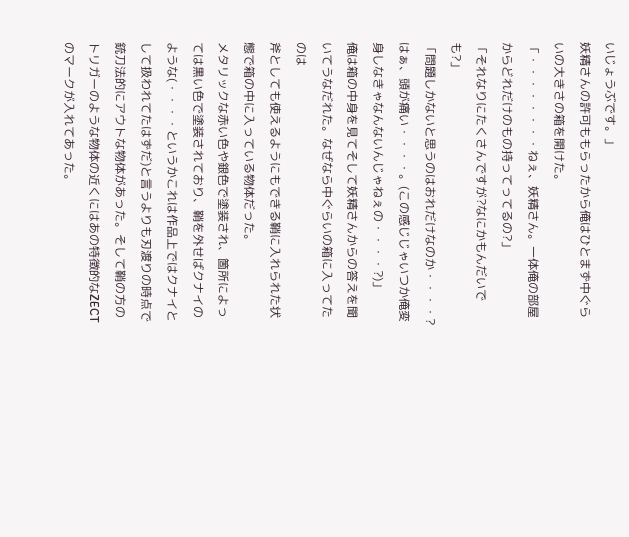いじょうぶです。」
妖精さんの許可ももらったから俺はひとまず中ぐらいの大きさの箱を開けた。
「・・・・・・・・ねぇ、妖精さん。一体俺の部屋からどれだけのもの持ってってるの?」
「それなりにたくさんですが?なにかもんだいでも?」
「問題しかないと思うのはおれだけなのか・・・・?はぁ、頭が痛い・・・・。(この感じじゃいつか俺変身しなきゃなんないんじゃねぇの・・・・?)」
俺は箱の中身を見てそして妖精さんからの答えを聞いてうなだれた。なぜなら中ぐらいの箱に入ってたのは
斧としても使えるようにもできる鞘に入れられた状態で箱の中に入っている物体だった。
メタリックな赤い色や銀色で塗装され、箇所によっては黒い色で塗装されており、鞘を外せばクナイのような(・・・・というかこれは作品上ではクナイとして扱われてたはずだ)と言うよりも刃渡りの時点で銃刀法的にアウトな物体があった。そして鞘の方のトリガーのような物体の近くにはあの特徴的なZECTのマークが入れてあった。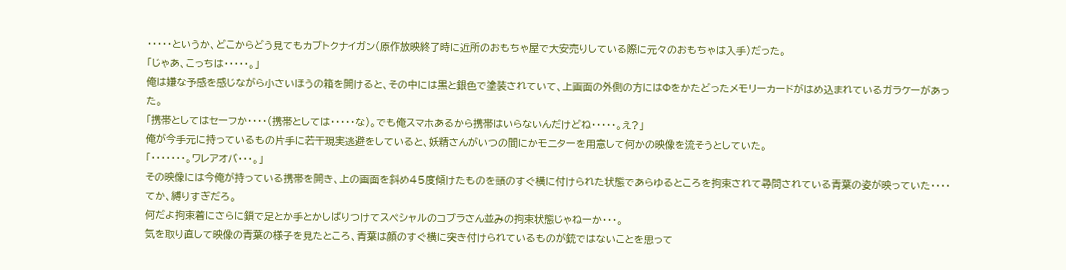・・・・・というか、どこからどう見てもカブトクナイガン(原作放映終了時に近所のおもちゃ屋で大安売りしている際に元々のおもちゃは入手)だった。
「じゃあ、こっちは・・・・・。」
俺は嫌な予感を感じながら小さいほうの箱を開けると、その中には黒と銀色で塗装されていて、上画面の外側の方にはΦをかたどったメモリーカードがはめ込まれているガラケーがあった。
「携帯としてはセーフか・・・・(携帯としては・・・・・な)。でも俺スマホあるから携帯はいらないんだけどね・・・・・。え?」
俺が今手元に持っているもの片手に若干現実逃避をしていると、妖精さんがいつの間にかモニターを用意して何かの映像を流そうとしていた。
「・・・・・・・。ワレアオバ・・・。」
その映像には今俺が持っている携帯を開き、上の画面を斜め45度傾けたものを頭のすぐ横に付けられた状態であらゆるところを拘束されて尋問されている青葉の姿が映っていた・・・・てか、縛りすぎだろ。
何だよ拘束着にさらに鎖で足とか手とかしばりつけてスペシャルのコブラさん並みの拘束状態じゃねーか・・・。
気を取り直して映像の青葉の様子を見たところ、青葉は顔のすぐ横に突き付けられているものが銃ではないことを思って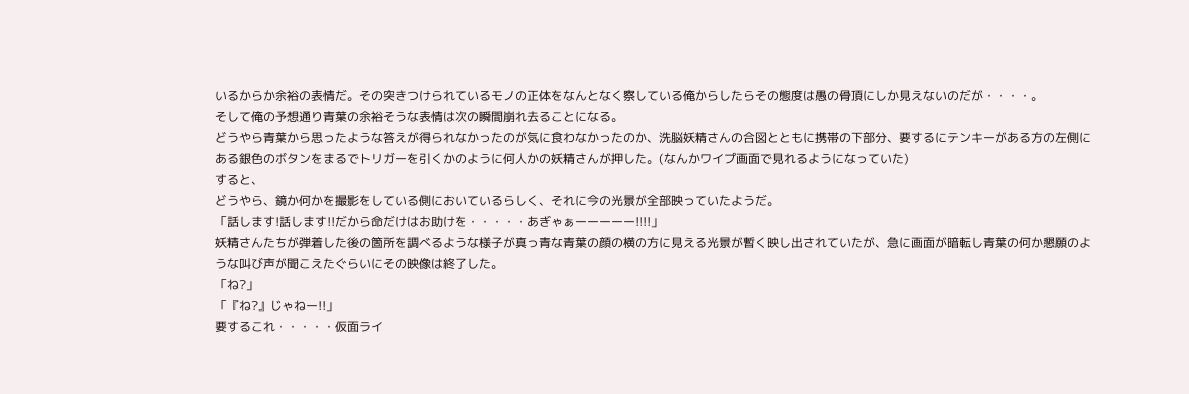いるからか余裕の表情だ。その突きつけられているモノの正体をなんとなく察している俺からしたらその態度は愚の骨頂にしか見えないのだが・・・・。
そして俺の予想通り青葉の余裕そうな表情は次の瞬間崩れ去ることになる。
どうやら青葉から思ったような答えが得られなかったのが気に食わなかったのか、洗脳妖精さんの合図とともに携帯の下部分、要するにテンキーがある方の左側にある銀色のボタンをまるでトリガーを引くかのように何人かの妖精さんが押した。(なんかワイプ画面で見れるようになっていた)
すると、
どうやら、鏡か何かを撮影をしている側においているらしく、それに今の光景が全部映っていたようだ。
「話します!話します!!だから命だけはお助けを・・・・・あぎゃぁーーーーー!!!!」
妖精さんたちが弾着した後の箇所を調べるような様子が真っ青な青葉の顔の横の方に見える光景が暫く映し出されていたが、急に画面が暗転し青葉の何か懇願のような叫び声が聞こえたぐらいにその映像は終了した。
「ね?」
「『ね?』じゃねー!!」
要するこれ・・・・・仮面ライ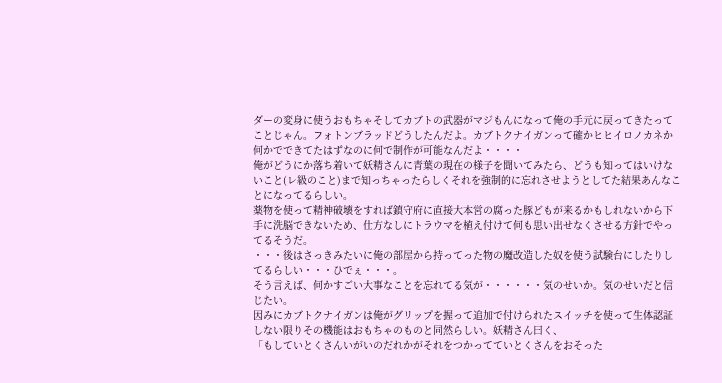ダーの変身に使うおもちゃそしてカブトの武器がマジもんになって俺の手元に戻ってきたってことじゃん。フォトンブラッドどうしたんだよ。カブトクナイガンって確かヒヒイロノカネか何かでできてたはずなのに何で制作が可能なんだよ・・・・
俺がどうにか落ち着いて妖精さんに青葉の現在の様子を聞いてみたら、どうも知ってはいけないこと(レ級のこと)まで知っちゃったらしくそれを強制的に忘れさせようとしてた結果あんなことになってるらしい。
薬物を使って精神破壊をすれば鎮守府に直接大本営の腐った豚どもが来るかもしれないから下手に洗脳できないため、仕方なしにトラウマを植え付けて何も思い出せなくさせる方針でやってるそうだ。
・・・後はさっきみたいに俺の部屋から持ってった物の魔改造した奴を使う試験台にしたりしてるらしい・・・ひでぇ・・・。
そう言えば、何かすごい大事なことを忘れてる気が・・・・・・気のせいか。気のせいだと信じたい。
因みにカブトクナイガンは俺がグリップを握って追加で付けられたスイッチを使って生体認証しない限りその機能はおもちゃのものと同然らしい。妖精さん曰く、
「もしていとくさんいがいのだれかがそれをつかってていとくさんをおそった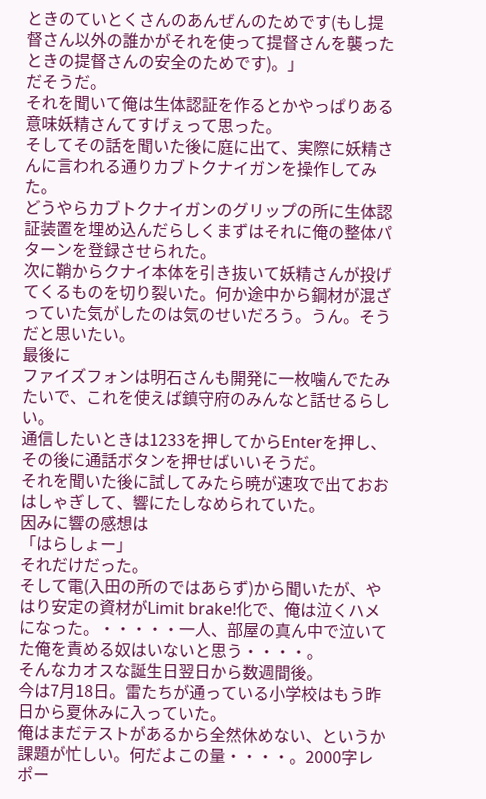ときのていとくさんのあんぜんのためです(もし提督さん以外の誰かがそれを使って提督さんを襲ったときの提督さんの安全のためです)。」
だそうだ。
それを聞いて俺は生体認証を作るとかやっぱりある意味妖精さんてすげぇって思った。
そしてその話を聞いた後に庭に出て、実際に妖精さんに言われる通りカブトクナイガンを操作してみた。
どうやらカブトクナイガンのグリップの所に生体認証装置を埋め込んだらしくまずはそれに俺の整体パターンを登録させられた。
次に鞘からクナイ本体を引き抜いて妖精さんが投げてくるものを切り裂いた。何か途中から鋼材が混ざっていた気がしたのは気のせいだろう。うん。そうだと思いたい。
最後に
ファイズフォンは明石さんも開発に一枚噛んでたみたいで、これを使えば鎮守府のみんなと話せるらしい。
通信したいときは1233を押してからEnterを押し、その後に通話ボタンを押せばいいそうだ。
それを聞いた後に試してみたら暁が速攻で出ておおはしゃぎして、響にたしなめられていた。
因みに響の感想は
「はらしょー」
それだけだった。
そして電(入田の所のではあらず)から聞いたが、やはり安定の資材がLimit brake!化で、俺は泣くハメになった。・・・・・一人、部屋の真ん中で泣いてた俺を責める奴はいないと思う・・・・。
そんなカオスな誕生日翌日から数週間後。
今は7月18日。雷たちが通っている小学校はもう昨日から夏休みに入っていた。
俺はまだテストがあるから全然休めない、というか課題が忙しい。何だよこの量・・・・。2000字レポー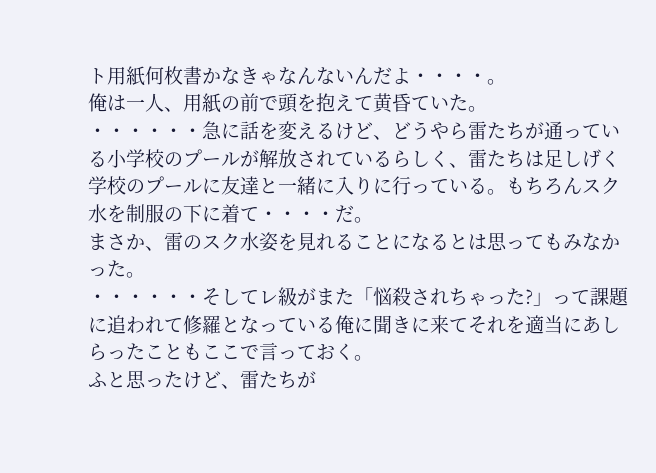ト用紙何枚書かなきゃなんないんだよ・・・・。
俺は一人、用紙の前で頭を抱えて黄昏ていた。
・・・・・・急に話を変えるけど、どうやら雷たちが通っている小学校のプールが解放されているらしく、雷たちは足しげく学校のプールに友達と一緒に入りに行っている。もちろんスク水を制服の下に着て・・・・だ。
まさか、雷のスク水姿を見れることになるとは思ってもみなかった。
・・・・・・そしてレ級がまた「悩殺されちゃった?」って課題に追われて修羅となっている俺に聞きに来てそれを適当にあしらったこともここで言っておく。
ふと思ったけど、雷たちが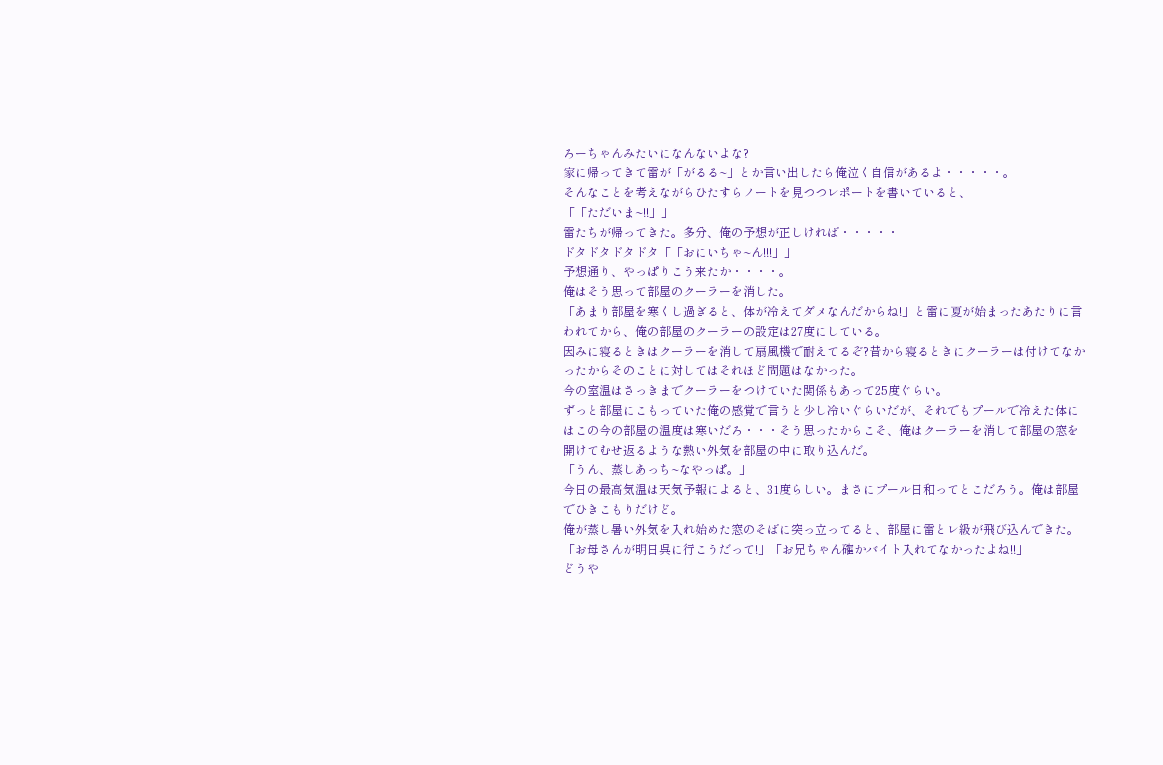ろーちゃんみたいになんないよな?
家に帰ってきて雷が「がるる~」とか言い出したら俺泣く自信があるよ・・・・・。
そんなことを考えながらひたすらノートを見つつレポートを書いていると、
「「ただいま~!!」」
雷たちが帰ってきた。多分、俺の予想が正しければ・・・・・
ドタドタドタドタ「「おにいちゃ~ん!!!」」
予想通り、やっぱりこう来たか・・・・。
俺はそう思って部屋のクーラーを消した。
「あまり部屋を寒くし過ぎると、体が冷えてダメなんだからね!」と雷に夏が始まったあたりに言われてから、俺の部屋のクーラーの設定は27度にしている。
因みに寝るときはクーラーを消して扇風機で耐えてるぞ?昔から寝るときにクーラーは付けてなかったからそのことに対してはそれほど問題はなかった。
今の室温はさっきまでクーラーをつけていた関係もあって25度ぐらい。
ずっと部屋にこもっていた俺の感覚で言うと少し冷いぐらいだが、それでもプールで冷えた体にはこの今の部屋の温度は寒いだろ・・・そう思ったからこそ、俺はクーラーを消して部屋の窓を開けてむせ返るような熱い外気を部屋の中に取り込んだ。
「うん、蒸しあっち~なやっぱ。」
今日の最高気温は天気予報によると、31度らしい。まさにプール日和ってとこだろう。俺は部屋でひきこもりだけど。
俺が蒸し暑い外気を入れ始めた窓のそばに突っ立ってると、部屋に雷とレ級が飛び込んできた。
「お母さんが明日呉に行こうだって!」「お兄ちゃん確かバイト入れてなかったよね!!」
どうや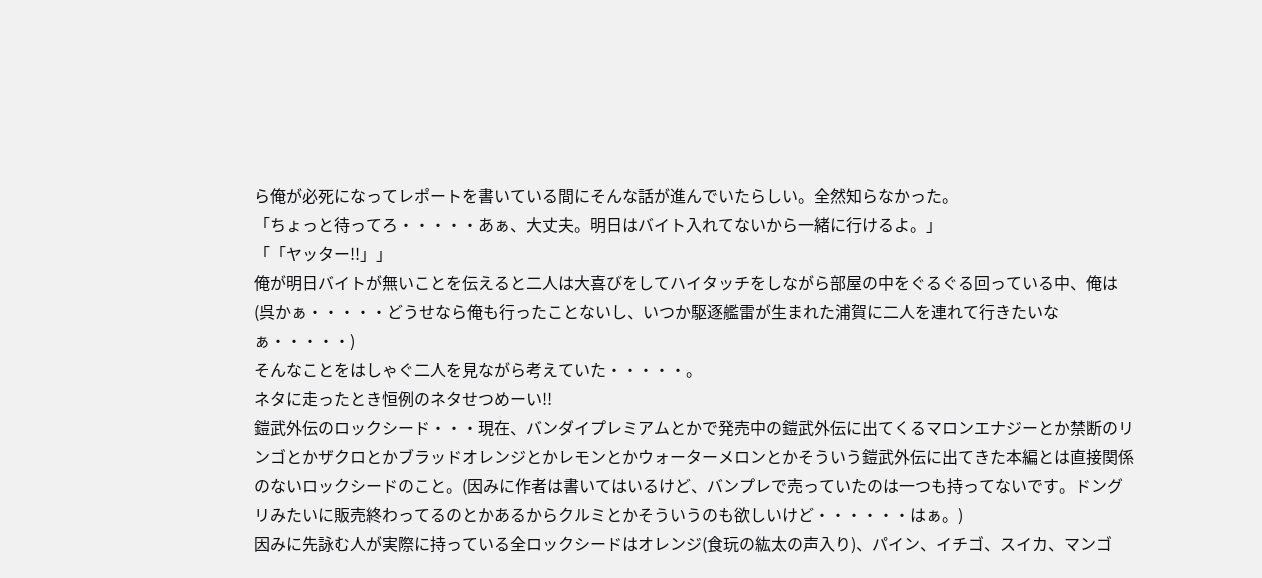ら俺が必死になってレポートを書いている間にそんな話が進んでいたらしい。全然知らなかった。
「ちょっと待ってろ・・・・・あぁ、大丈夫。明日はバイト入れてないから一緒に行けるよ。」
「「ヤッター!!」」
俺が明日バイトが無いことを伝えると二人は大喜びをしてハイタッチをしながら部屋の中をぐるぐる回っている中、俺は
(呉かぁ・・・・・どうせなら俺も行ったことないし、いつか駆逐艦雷が生まれた浦賀に二人を連れて行きたいなぁ・・・・・)
そんなことをはしゃぐ二人を見ながら考えていた・・・・・。
ネタに走ったとき恒例のネタせつめーい!!
鎧武外伝のロックシード・・・現在、バンダイプレミアムとかで発売中の鎧武外伝に出てくるマロンエナジーとか禁断のリンゴとかザクロとかブラッドオレンジとかレモンとかウォーターメロンとかそういう鎧武外伝に出てきた本編とは直接関係のないロックシードのこと。(因みに作者は書いてはいるけど、バンプレで売っていたのは一つも持ってないです。ドングリみたいに販売終わってるのとかあるからクルミとかそういうのも欲しいけど・・・・・・はぁ。)
因みに先詠む人が実際に持っている全ロックシードはオレンジ(食玩の紘太の声入り)、パイン、イチゴ、スイカ、マンゴ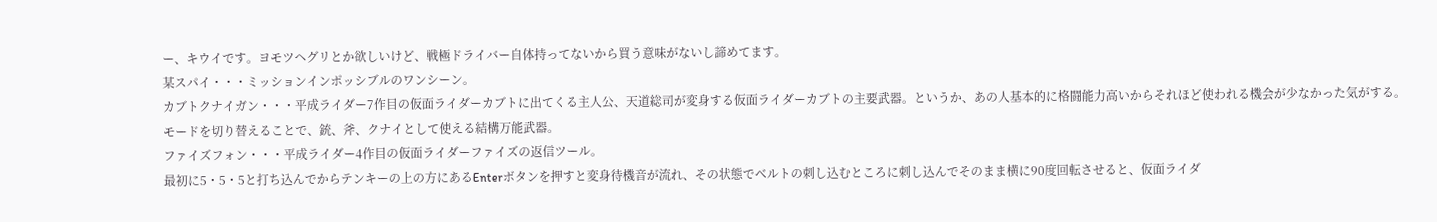ー、キウイです。ヨモツヘグリとか欲しいけど、戦極ドライバー自体持ってないから買う意味がないし諦めてます。
某スパイ・・・ミッションインポッシブルのワンシーン。
カブトクナイガン・・・平成ライダー7作目の仮面ライダーカブトに出てくる主人公、天道総司が変身する仮面ライダーカブトの主要武器。というか、あの人基本的に格闘能力高いからそれほど使われる機会が少なかった気がする。
モードを切り替えることで、銃、斧、クナイとして使える結構万能武器。
ファイズフォン・・・平成ライダー4作目の仮面ライダーファイズの返信ツール。
最初に5・5・5と打ち込んでからテンキーの上の方にあるEnterボタンを押すと変身待機音が流れ、その状態でベルトの刺し込むところに刺し込んでそのまま横に90度回転させると、仮面ライダ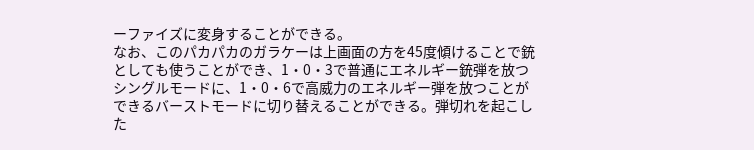ーファイズに変身することができる。
なお、このパカパカのガラケーは上画面の方を45度傾けることで銃としても使うことができ、1・0・3で普通にエネルギー銃弾を放つシングルモードに、1・0・6で高威力のエネルギー弾を放つことができるバーストモードに切り替えることができる。弾切れを起こした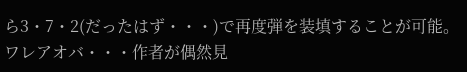ら3・7・2(だったはず・・・)で再度弾を装填することが可能。
ワレアオバ・・・作者が偶然見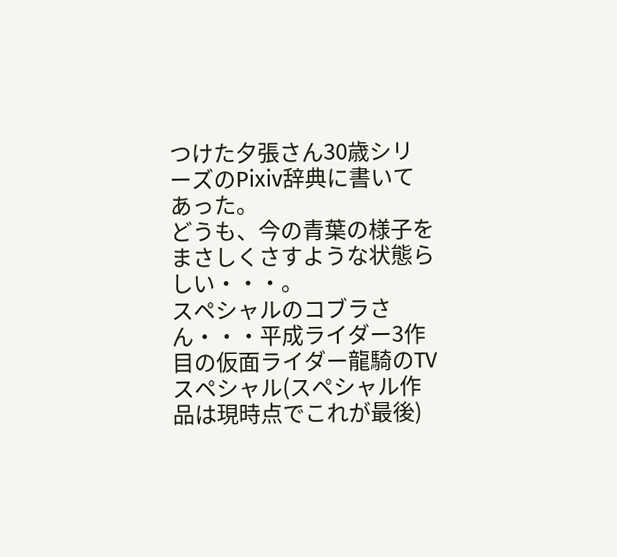つけた夕張さん30歳シリーズのPixiv辞典に書いてあった。
どうも、今の青葉の様子をまさしくさすような状態らしい・・・。
スペシャルのコブラさん・・・平成ライダー3作目の仮面ライダー龍騎のTVスペシャル(スペシャル作品は現時点でこれが最後)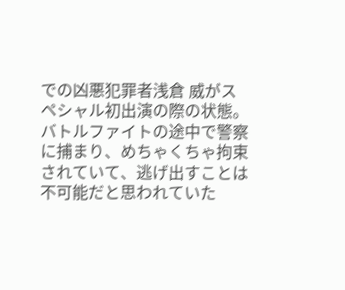での凶悪犯罪者浅倉 威がスペシャル初出演の際の状態。
バトルファイトの途中で警察に捕まり、めちゃくちゃ拘束されていて、逃げ出すことは不可能だと思われていた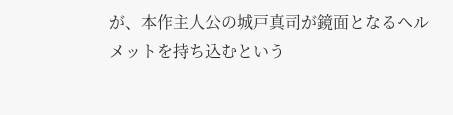が、本作主人公の城戸真司が鏡面となるヘルメットを持ち込むという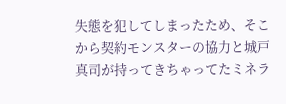失態を犯してしまったため、そこから契約モンスターの協力と城戸真司が持ってきちゃってたミネラ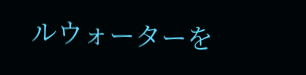ルウォーターを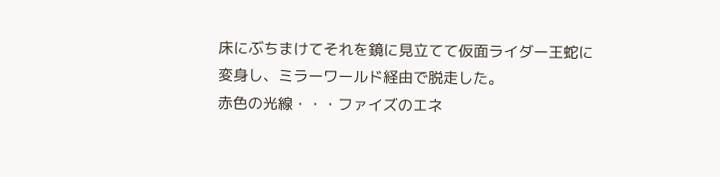床にぶちまけてそれを鏡に見立てて仮面ライダー王蛇に変身し、ミラーワールド経由で脱走した。
赤色の光線・・・ファイズのエネ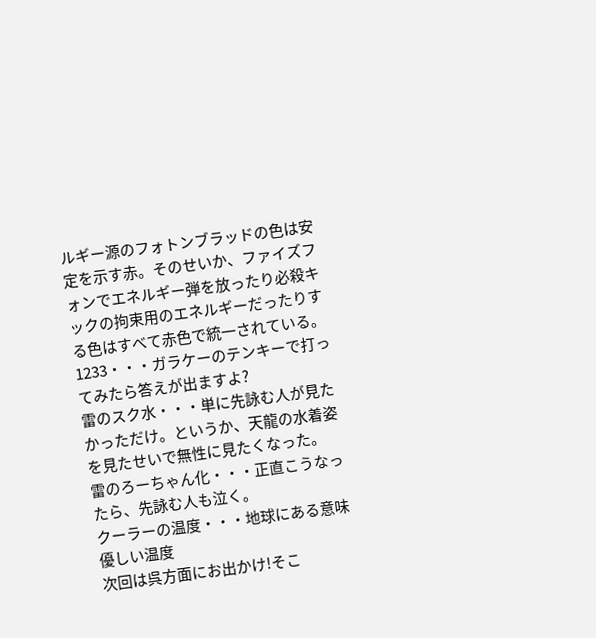ルギー源のフォトンブラッドの色は安定を示す赤。そのせいか、ファイズフォンでエネルギー弾を放ったり必殺キックの拘束用のエネルギーだったりする色はすべて赤色で統一されている。
1233・・・ガラケーのテンキーで打ってみたら答えが出ますよ?
雷のスク水・・・単に先詠む人が見たかっただけ。というか、天龍の水着姿を見たせいで無性に見たくなった。
雷のろーちゃん化・・・正直こうなったら、先詠む人も泣く。
クーラーの温度・・・地球にある意味優しい温度
次回は呉方面にお出かけ!そこ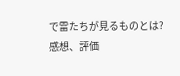で雷たちが見るものとは?
感想、評価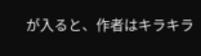が入ると、作者はキラキラ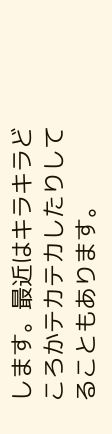します。最近はキラキラどころかテカテカしたりしてることもあります。